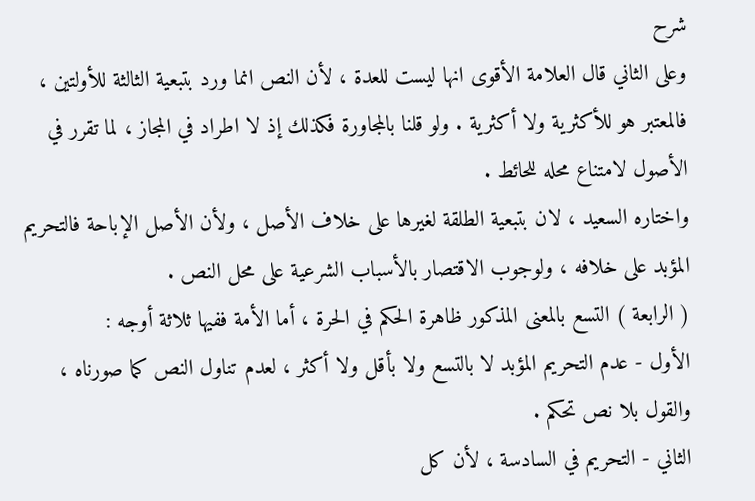شرح
وعلى الثاني قال العلامة الأقوى انها ليست للعدة ، لأن النص انما ورد بتبعية الثالثة للأولتين ، فالمعتبر هو للأكثرية ولا أكثرية . ولو قلنا بالمجاورة فكذلك إذ لا اطراد في المجاز ، لما تقرر في الأصول لامتناع محله للحائط .
واختاره السعيد ، لان بتبعية الطلقة لغيرها على خلاف الأصل ، ولأن الأصل الإباحة فالتحريم المؤبد على خلافه ، ولوجوب الاقتصار بالأسباب الشرعية على محل النص .
( الرابعة ) التسع بالمعنى المذكور ظاهرة الحكم في الحرة ، أما الأمة ففيها ثلاثة أوجه :
الأول - عدم التحريم المؤبد لا بالتسع ولا بأقل ولا أكثر ، لعدم تناول النص كما صورناه ، والقول بلا نص تحكم .
الثاني - التحريم في السادسة ، لأن كل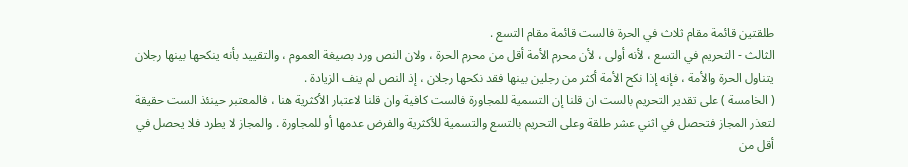طلقتين قائمة مقام ثلاث في الحرة فالست قائمة مقام التسع .
الثالث - التحريم في التسع ، لأنه أولى ، لأن محرم الأمة أقل من محرم الحرة ، ولان النص ورد بصيغة العموم ، والتقييد بأنه ينكحها بينها رجلان يتناول الحرة والأمة ، فإنه إذا نكح الأمة أكثر من رجلين بينها فقد نكحها رجلان ، إذ النص لم ينف الزيادة .
( الخامسة ) على تقدير التحريم بالست ان قلنا إن التسمية للمجاورة فالست كافية وان قلنا لاعتبار الأكثرية هنا ، فالمعتبر حينئذ الست حقيقة لتعذر المجاز فتحصل في اثني عشر طلقة وعلى التحريم بالتسع والتسمية للأكثرية والفرض عدمها أو للمجاورة . والمجاز لا يطرد فلا يحصل في أقل من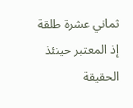ثماني عشرة طلقة إذ المعتبر حينئذ الحقيقة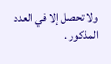ولا تحصل إلا في العدد المذكور .